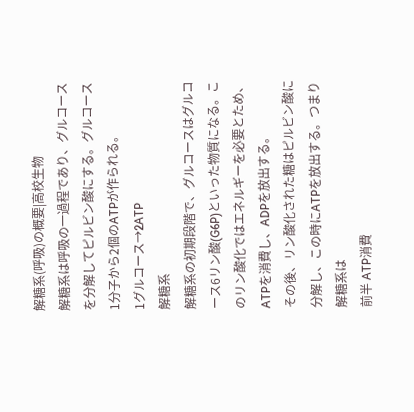解糖系(呼吸)の概要|高校生物
解糖系は呼吸の一過程であり、グルコースを分解してピルビン酸にする。グルコース1分子から2個のATPが作られる。
1グルコース→2ATP
解糖系
解糖系の初期段階で、グルコースはグルコース6リン酸(G6P)といった物質になる。このリン酸化ではエネルギーを必要とため、ATPを消費し、ADPを放出する。
その後、リン酸化された糖はピルビン酸に分解し、この時にATPを放出する。つまり解糖系は
前半 ATP消費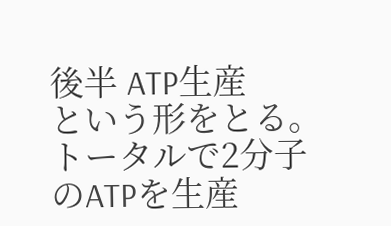後半 ATP生産
という形をとる。トータルで2分子のATPを生産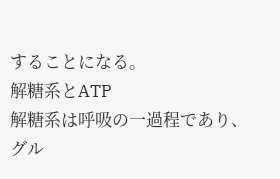することになる。
解糖系とATP
解糖系は呼吸の一過程であり、グル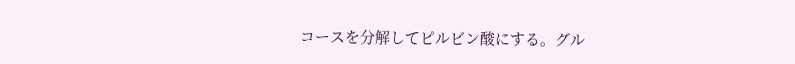コースを分解してピルビン酸にする。グル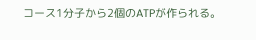コース1分子から2個のATPが作られる。